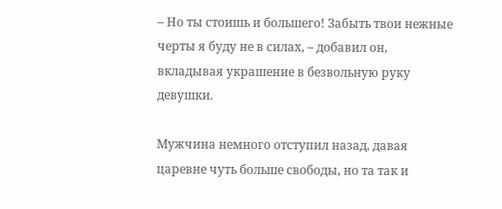– Но ты стоишь и большего! Забыть твои нежные черты я буду не в силах, – добавил он, вкладывая украшение в безвольную руку девушки.

Мужчина немного отступил назад, давая царевне чуть больше свободы, но та так и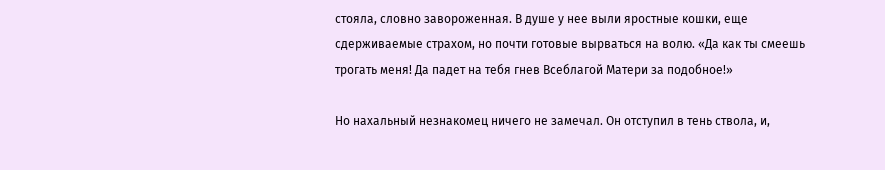стояла, словно завороженная. В душе у нее выли яростные кошки, еще сдерживаемые страхом, но почти готовые вырваться на волю. «Да как ты смеешь трогать меня! Да падет на тебя гнев Всеблагой Матери за подобное!»

Но нахальный незнакомец ничего не замечал. Он отступил в тень ствола, и,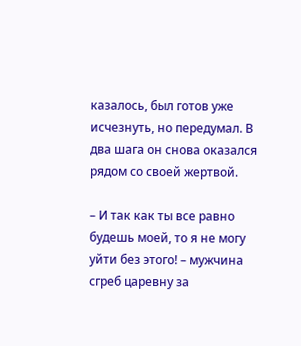казалось, был готов уже исчезнуть, но передумал. В два шага он снова оказался рядом со своей жертвой.

– И так как ты все равно будешь моей, то я не могу уйти без этого! – мужчина сгреб царевну за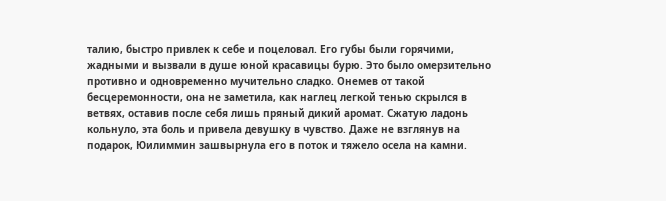талию, быстро привлек к себе и поцеловал. Его губы были горячими, жадными и вызвали в душе юной красавицы бурю. Это было омерзительно противно и одновременно мучительно сладко. Онемев от такой бесцеремонности, она не заметила, как наглец легкой тенью скрылся в ветвях, оставив после себя лишь пряный дикий аромат. Сжатую ладонь кольнуло, эта боль и привела девушку в чувство. Даже не взглянув на подарок, Юилиммин зашвырнула его в поток и тяжело осела на камни.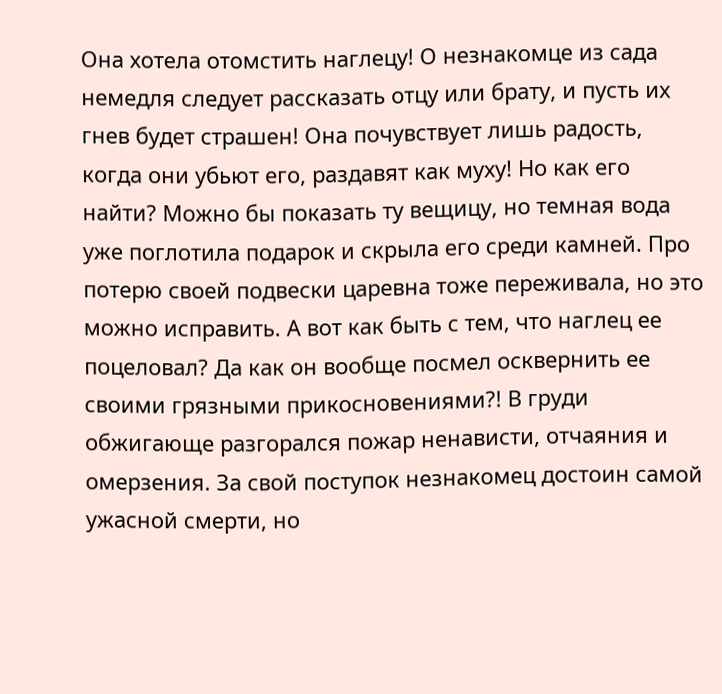Она хотела отомстить наглецу! О незнакомце из сада немедля следует рассказать отцу или брату, и пусть их гнев будет страшен! Она почувствует лишь радость, когда они убьют его, раздавят как муху! Но как его найти? Можно бы показать ту вещицу, но темная вода уже поглотила подарок и скрыла его среди камней. Про потерю своей подвески царевна тоже переживала, но это можно исправить. А вот как быть с тем, что наглец ее поцеловал? Да как он вообще посмел осквернить ее своими грязными прикосновениями?! В груди обжигающе разгорался пожар ненависти, отчаяния и омерзения. За свой поступок незнакомец достоин самой ужасной смерти, но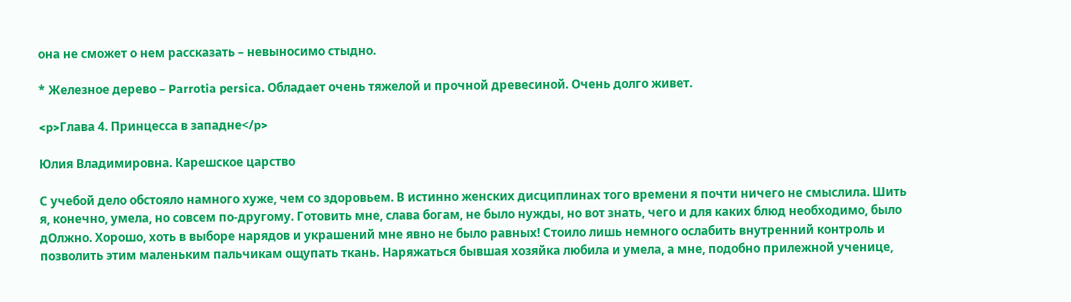она не сможет о нем рассказать – невыносимо стыдно.

* Железное дерево – Parrotia persica. Обладает очень тяжелой и прочной древесиной. Очень долго живет.

<p>Глава 4. Принцесса в западне</p>

Юлия Владимировна. Карешское царство

С учебой дело обстояло намного хуже, чем со здоровьем. В истинно женских дисциплинах того времени я почти ничего не смыслила. Шить я, конечно, умела, но совсем по-другому. Готовить мне, слава богам, не было нужды, но вот знать, чего и для каких блюд необходимо, было дОлжно. Хорошо, хоть в выборе нарядов и украшений мне явно не было равных! Стоило лишь немного ослабить внутренний контроль и позволить этим маленьким пальчикам ощупать ткань. Наряжаться бывшая хозяйка любила и умела, а мне, подобно прилежной ученице,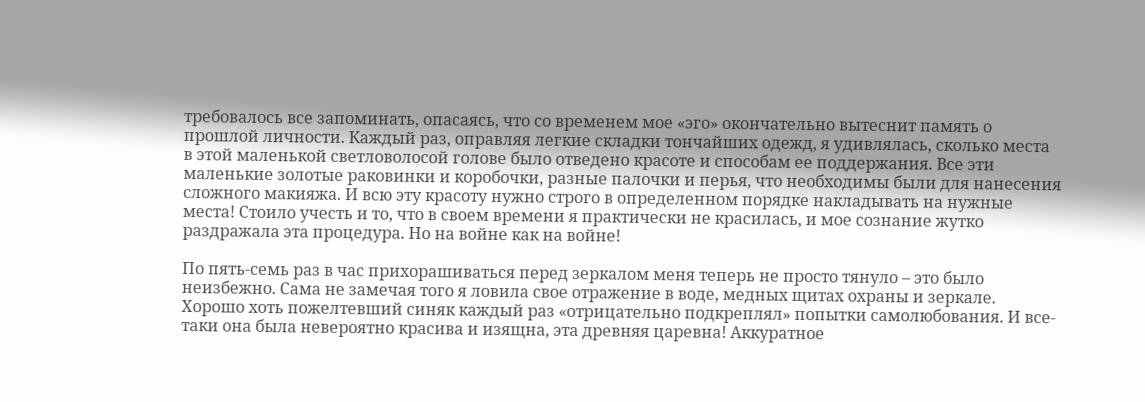требовалось все запоминать, опасаясь, что со временем мое «эго» окончательно вытеснит память о прошлой личности. Каждый раз, оправляя легкие складки тончайших одежд, я удивлялась, сколько места в этой маленькой светловолосой голове было отведено красоте и способам ее поддержания. Все эти маленькие золотые раковинки и коробочки, разные палочки и перья, что необходимы были для нанесения сложного макияжа. И всю эту красоту нужно строго в определенном порядке накладывать на нужные места! Стоило учесть и то, что в своем времени я практически не красилась, и мое сознание жутко раздражала эта процедура. Но на войне как на войне!

По пять-семь раз в час прихорашиваться перед зеркалом меня теперь не просто тянуло – это было неизбежно. Сама не замечая того я ловила свое отражение в воде, медных щитах охраны и зеркале. Хорошо хоть пожелтевший синяк каждый раз «отрицательно подкреплял» попытки самолюбования. И все-таки она была невероятно красива и изящна, эта древняя царевна! Аккуратное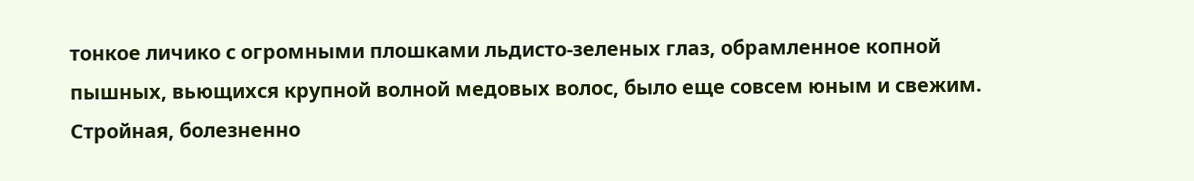тонкое личико с огромными плошками льдисто-зеленых глаз, обрамленное копной пышных, вьющихся крупной волной медовых волос, было еще совсем юным и свежим. Стройная, болезненно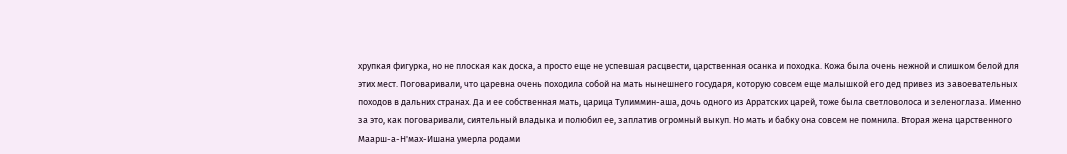хрупкая фигурка, но не плоская как доска, а просто еще не успевшая расцвести, царственная осанка и походка. Кожа была очень нежной и слишком белой для этих мест. Поговаривали, что царевна очень походила собой на мать нынешнего государя, которую совсем еще малышкой его дед привез из завоевательных походов в дальних странах. Да и ее собственная мать, царица Тулиммин-аша, дочь одного из Арратских царей, тоже была светловолоса и зеленоглаза. Именно за это, как поговаривали, сиятельный владыка и полюбил ее, заплатив огромный выкуп. Но мать и бабку она совсем не помнила. Вторая жена царственного Маарш-а-Н'мах-Ишана умерла родами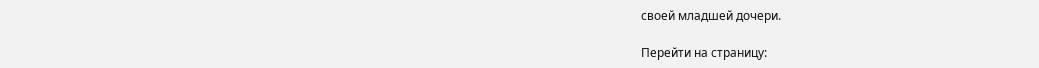своей младшей дочери.

Перейти на страницу: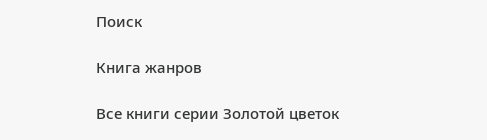Поиск

Книга жанров

Все книги серии Золотой цветок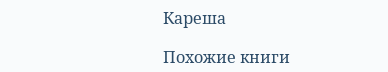Кареша

Похожие книги